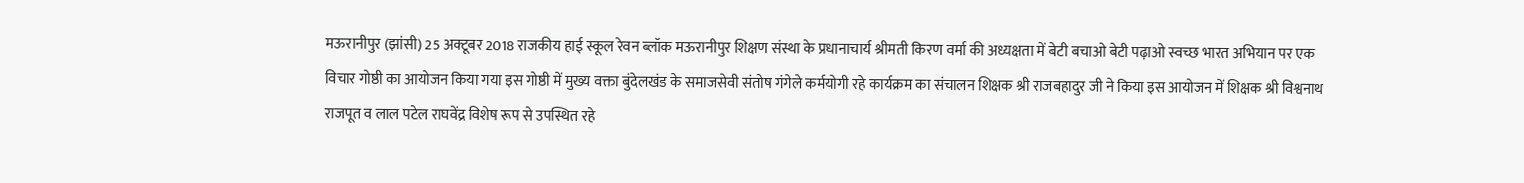मऊरानीपुर (झांसी) 25 अक्टूबर 2018 राजकीय हाई स्कूल रेवन ब्लॉक मऊरानीपुर शिक्षण संस्था के प्रधानाचार्य श्रीमती किरण वर्मा की अध्यक्षता में बेटी बचाओ बेटी पढ़ाओ स्वच्छ भारत अभियान पर एक विचार गोष्ठी का आयोजन किया गया इस गोष्ठी में मुख्य वक्ता बुंदेलखंड के समाजसेवी संतोष गंगेले कर्मयोगी रहे कार्यक्रम का संचालन शिक्षक श्री राजबहादुर जी ने किया इस आयोजन में शिक्षक श्री विश्वनाथ राजपूत व लाल पटेल राघवेंद्र विशेष रूप से उपस्थित रहे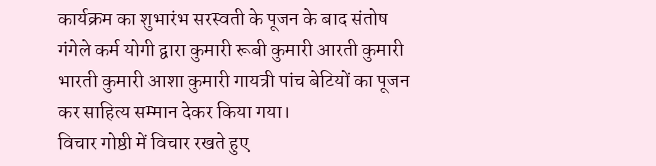कार्यक्रम का शुभारंभ सरस्वती के पूजन के बाद संतोष गंगेले कर्म योगी द्वारा कुमारी रूबी कुमारी आरती कुमारी भारती कुमारी आशा कुमारी गायत्री पांच बेटियों का पूजन कर साहित्य सम्मान देकर किया गया।
विचार गोष्ठी में विचार रखते हुए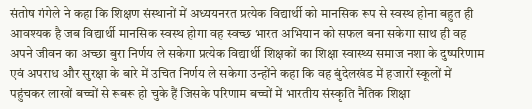संतोष गंगेले ने कहा कि शिक्षण संस्थानों में अध्ययनरत प्रत्येक विद्यार्थी को मानसिक रूप से स्वस्थ होना बहुत ही आवश्यक है जब विद्यार्थी मानसिक स्वस्थ होगा वह स्वच्छ भारत अभियान को सफल बना सकेगा साथ ही वह अपने जीवन का अच्छा बुरा निर्णय ले सकेगा प्रत्येक विद्यार्थी शिक्षकों का शिक्षा स्वास्थ्य समाज नशा के दुष्परिणाम एवं अपराध और सुरक्षा के बारे में उचित निर्णय ले सकेगा उन्होंने कहा कि वह बुंदेलखंड में हजारों स्कूलों में पहुंचकर लाखों बच्चों से रूबरू हो चुके हैं जिसके परिणाम बच्चों में भारतीय संस्कृति नैतिक शिक्षा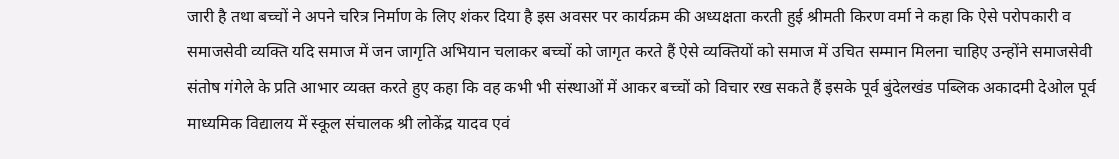जारी है तथा बच्चों ने अपने चरित्र निर्माण के लिए शंकर दिया है इस अवसर पर कार्यक्रम की अध्यक्षता करती हुई श्रीमती किरण वर्मा ने कहा कि ऐसे परोपकारी व समाजसेवी व्यक्ति यदि समाज में जन जागृति अभियान चलाकर बच्चों को जागृत करते हैं ऐसे व्यक्तियों को समाज में उचित सम्मान मिलना चाहिए उन्होंने समाजसेवी संतोष गंगेले के प्रति आभार व्यक्त करते हुए कहा कि वह कभी भी संस्थाओं में आकर बच्चों को विचार रख सकते हैं इसके पूर्व बुंदेलखंड पब्लिक अकादमी देओल पूर्व माध्यमिक विद्यालय में स्कूल संचालक श्री लोकेंद्र यादव एवं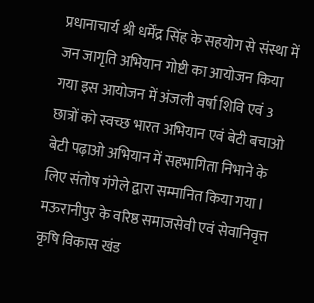प्रधानाचार्य श्री धर्मेंद्र सिंह के सहयोग से संस्था में जन जागृति अभियान गोष्टी का आयोजन किया गया इस आयोजन में अंजली वर्षा शिवि एवं 3 छात्रों को स्वच्छ भारत अभियान एवं बेटी बचाओ बेटी पढ़ाओ अभियान में सहभागिता निभाने के लिए संतोष गंगेले द्वारा सम्मानित किया गया l
मऊरानीपुर के वरिष्ठ समाजसेवी एवं सेवानिवृत्त कृषि विकास खंड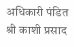अधिकारी पंडित श्री काशी प्रसाद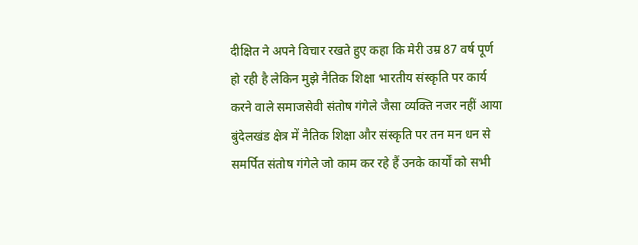दीक्षित ने अपने विचार रखते हुए कहा कि मेरी उम्र 87 वर्ष पूर्ण हो रही है लेकिन मुझे नैतिक शिक्षा भारतीय संस्कृति पर कार्य करने वाले समाजसेवी संतोष गंगेले जैसा व्यक्ति नजर नहीं आया बुंदेलखंड क्षेत्र में नैतिक शिक्षा और संस्कृति पर तन मन धन से समर्पित संतोष गंगेले जो काम कर रहे हैं उनके कार्यों को सभी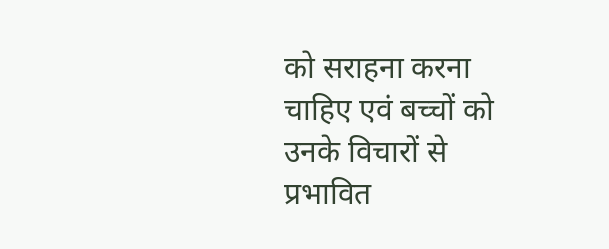को सराहना करना चाहिए एवं बच्चों को उनके विचारों से प्रभावित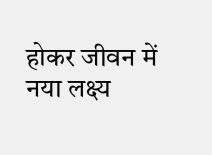होकर जीवन में नया लक्ष्य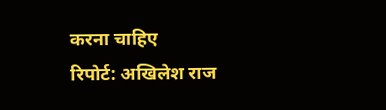करना चाहिए
रिपोर्ट: अखिलेश राज